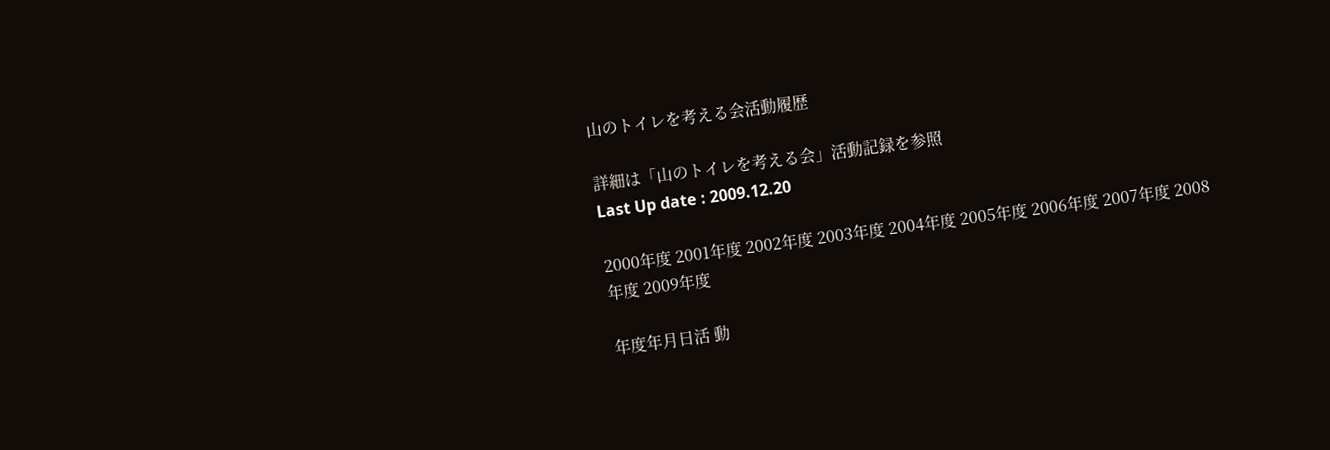山のトイレを考える会活動履歴

詳細は「山のトイレを考える会」活動記録を参照
Last Up date : 2009.12.20

2000年度 2001年度 2002年度 2003年度 2004年度 2005年度 2006年度 2007年度 2008年度 2009年度

年度年月日活 動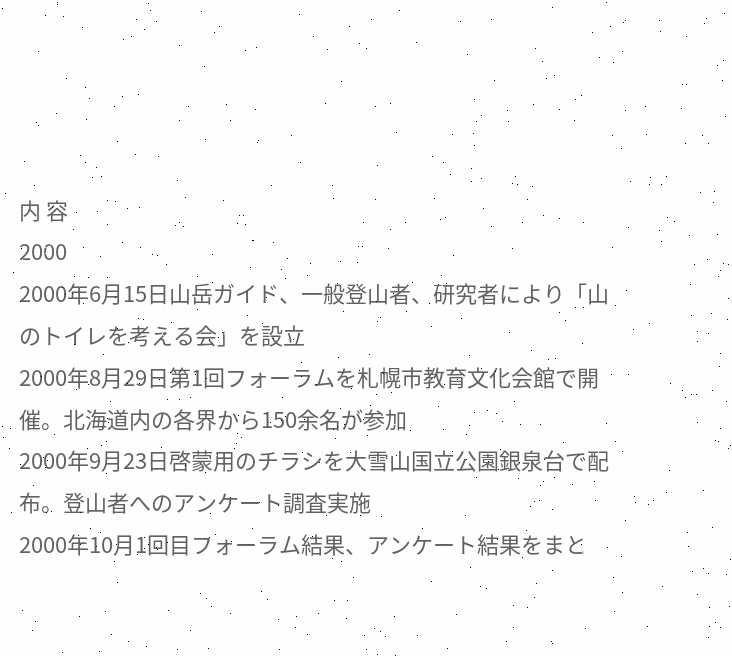内 容
2000
2000年6月15日山岳ガイド、一般登山者、研究者により「山のトイレを考える会」を設立
2000年8月29日第1回フォーラムを札幌市教育文化会館で開催。北海道内の各界から150余名が参加
2000年9月23日啓蒙用のチラシを大雪山国立公園銀泉台で配布。登山者へのアンケート調査実施
2000年10月1回目フォーラム結果、アンケート結果をまと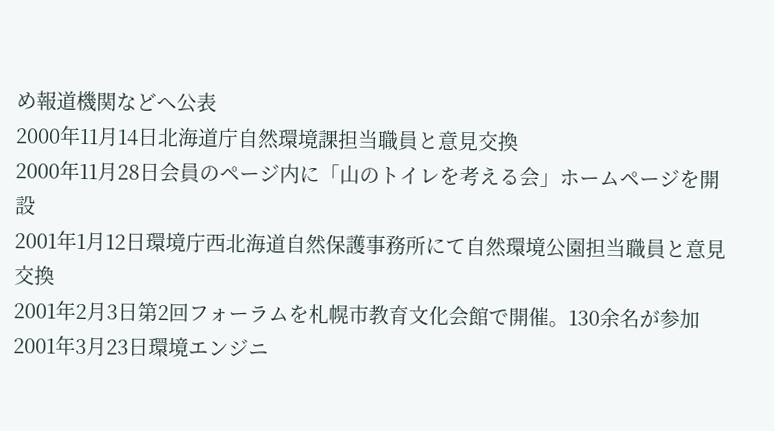め報道機関などへ公表
2000年11月14日北海道庁自然環境課担当職員と意見交換
2000年11月28日会員のページ内に「山のトイレを考える会」ホームページを開設
2001年1月12日環境庁西北海道自然保護事務所にて自然環境公園担当職員と意見交換
2001年2月3日第2回フォーラムを札幌市教育文化会館で開催。130余名が参加
2001年3月23日環境エンジニ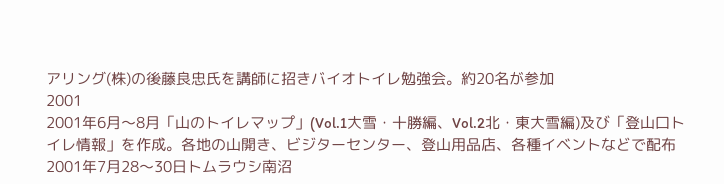アリング(株)の後藤良忠氏を講師に招きバイオトイレ勉強会。約20名が参加
2001
2001年6月〜8月「山のトイレマップ」(Vol.1大雪・十勝編、Vol.2北・東大雪編)及び「登山口トイレ情報」を作成。各地の山開き、ビジターセンター、登山用品店、各種イベントなどで配布
2001年7月28〜30日トムラウシ南沼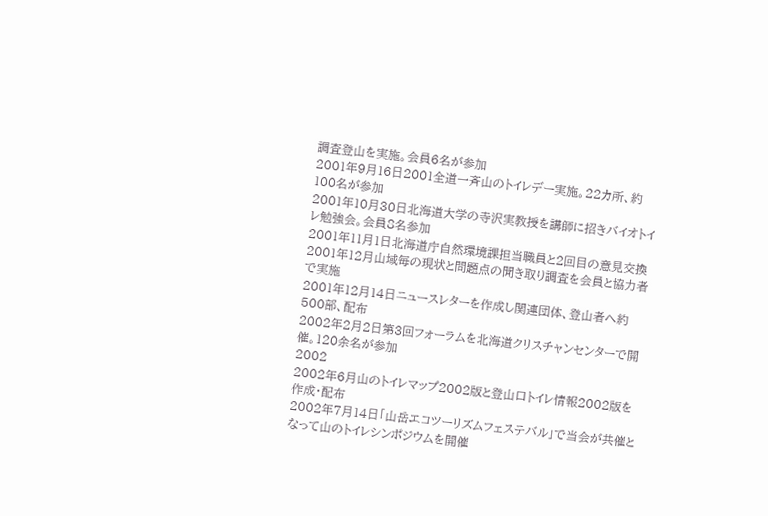調査登山を実施。会員6名が参加
2001年9月16日2001全道一斉山のトイレデー実施。22カ所、約100名が参加
2001年10月30日北海道大学の寺沢実教授を講師に招きバイオトイレ勉強会。会員8名参加
2001年11月1日北海道庁自然環境課担当職員と2回目の意見交換
2001年12月山域毎の現状と問題点の聞き取り調査を会員と協力者で実施
2001年12月14日ニュースレターを作成し関連団体、登山者へ約500部、配布
2002年2月2日第3回フォーラムを北海道クリスチャンセンターで開催。120余名が参加
2002
2002年6月山のトイレマップ2002版と登山口トイレ情報2002版を作成・配布
2002年7月14日「山岳エコツーリズムフェステバル」で当会が共催となって山のトイレシンポジウムを開催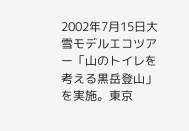2002年7月15日大雪モデルエコツアー「山のトイレを考える黒岳登山」を実施。東京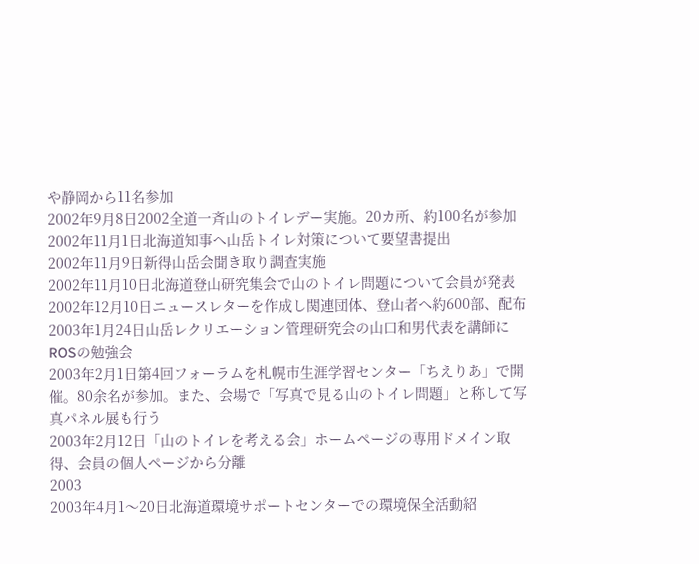や静岡から11名参加
2002年9月8日2002全道一斉山のトイレデー実施。20カ所、約100名が参加
2002年11月1日北海道知事へ山岳トイレ対策について要望書提出
2002年11月9日新得山岳会聞き取り調査実施
2002年11月10日北海道登山研究集会で山のトイレ問題について会員が発表
2002年12月10日ニュースレターを作成し関連団体、登山者へ約600部、配布
2003年1月24日山岳レクリエーション管理研究会の山口和男代表を講師にROSの勉強会
2003年2月1日第4回フォーラムを札幌市生涯学習センター「ちえりあ」で開催。80余名が参加。また、会場で「写真で見る山のトイレ問題」と称して写真パネル展も行う
2003年2月12日「山のトイレを考える会」ホームページの専用ドメイン取得、会員の個人ページから分離
2003
2003年4月1〜20日北海道環境サポートセンターでの環境保全活動紹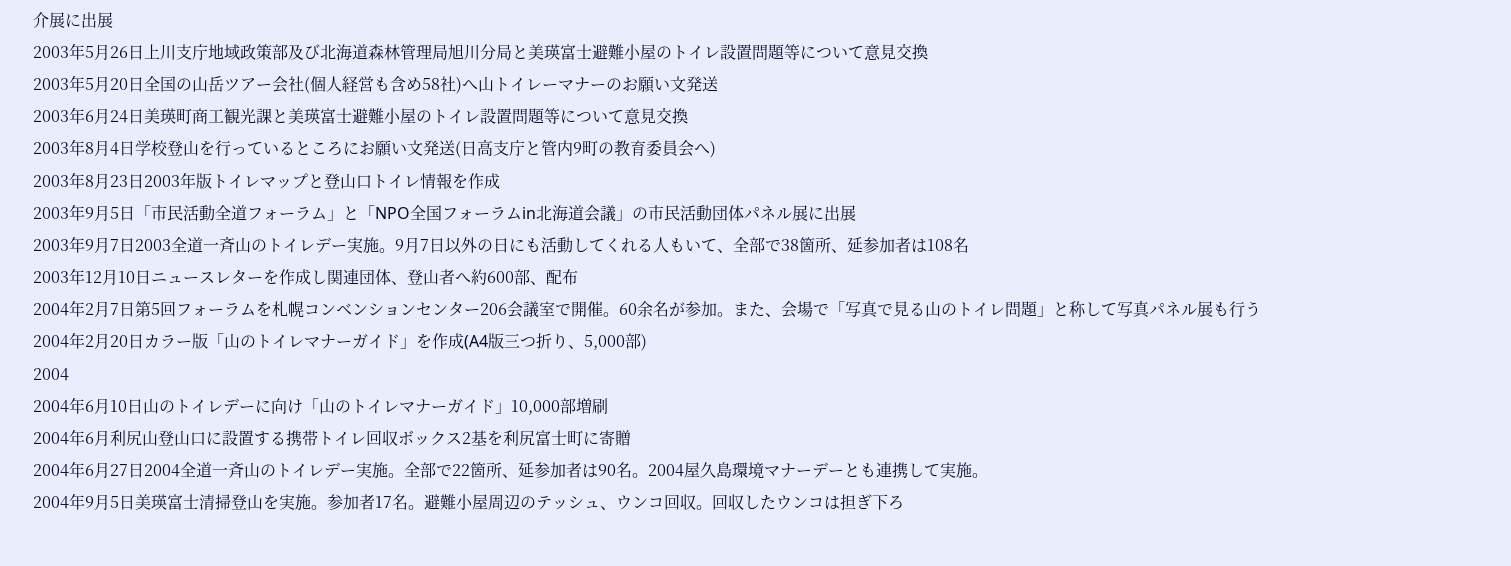介展に出展
2003年5月26日上川支庁地域政策部及び北海道森林管理局旭川分局と美瑛富士避難小屋のトイレ設置問題等について意見交換
2003年5月20日全国の山岳ツアー会社(個人経営も含め58社)へ山トイレーマナーのお願い文発送
2003年6月24日美瑛町商工観光課と美瑛富士避難小屋のトイレ設置問題等について意見交換
2003年8月4日学校登山を行っているところにお願い文発送(日高支庁と管内9町の教育委員会へ)
2003年8月23日2003年版トイレマップと登山口トイレ情報を作成
2003年9月5日「市民活動全道フォーラム」と「NPO全国フォーラムin北海道会議」の市民活動団体パネル展に出展
2003年9月7日2003全道一斉山のトイレデー実施。9月7日以外の日にも活動してくれる人もいて、全部で38箇所、延参加者は108名
2003年12月10日ニュースレターを作成し関連団体、登山者へ約600部、配布
2004年2月7日第5回フォーラムを札幌コンベンションセンター206会議室で開催。60余名が参加。また、会場で「写真で見る山のトイレ問題」と称して写真パネル展も行う
2004年2月20日カラー版「山のトイレマナーガイド」を作成(A4版三つ折り、5,000部)
2004
2004年6月10日山のトイレデーに向け「山のトイレマナーガイド」10,000部増刷
2004年6月利尻山登山口に設置する携帯トイレ回収ボックス2基を利尻富士町に寄贈
2004年6月27日2004全道一斉山のトイレデー実施。全部で22箇所、延参加者は90名。2004屋久島環境マナーデーとも連携して実施。
2004年9月5日美瑛富士清掃登山を実施。参加者17名。避難小屋周辺のテッシュ、ウンコ回収。回収したウンコは担ぎ下ろ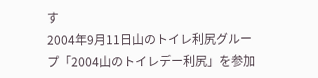す
2004年9月11日山のトイレ利尻グループ「2004山のトイレデー利尻」を参加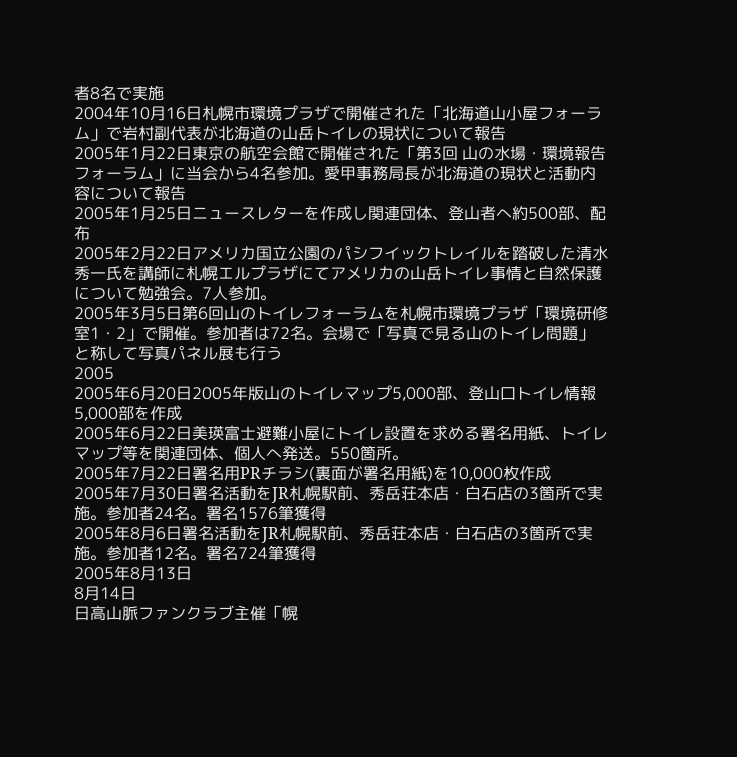者8名で実施
2004年10月16日札幌市環境プラザで開催された「北海道山小屋フォーラム」で岩村副代表が北海道の山岳トイレの現状について報告
2005年1月22日東京の航空会館で開催された「第3回 山の水場・環境報告フォーラム」に当会から4名参加。愛甲事務局長が北海道の現状と活動内容について報告
2005年1月25日ニュースレターを作成し関連団体、登山者へ約500部、配布
2005年2月22日アメリカ国立公園のパシフイックトレイルを踏破した清水秀一氏を講師に札幌エルプラザにてアメリカの山岳トイレ事情と自然保護について勉強会。7人参加。
2005年3月5日第6回山のトイレフォーラムを札幌市環境プラザ「環境研修室1・2」で開催。参加者は72名。会場で「写真で見る山のトイレ問題」と称して写真パネル展も行う
2005
2005年6月20日2005年版山のトイレマップ5,000部、登山口トイレ情報5,000部を作成
2005年6月22日美瑛富士避難小屋にトイレ設置を求める署名用紙、トイレマップ等を関連団体、個人へ発送。550箇所。
2005年7月22日署名用PRチラシ(裏面が署名用紙)を10,000枚作成
2005年7月30日署名活動をJR札幌駅前、秀岳荘本店・白石店の3箇所で実施。参加者24名。署名1576筆獲得
2005年8月6日署名活動をJR札幌駅前、秀岳荘本店・白石店の3箇所で実施。参加者12名。署名724筆獲得
2005年8月13日
8月14日
日高山脈ファンクラブ主催「幌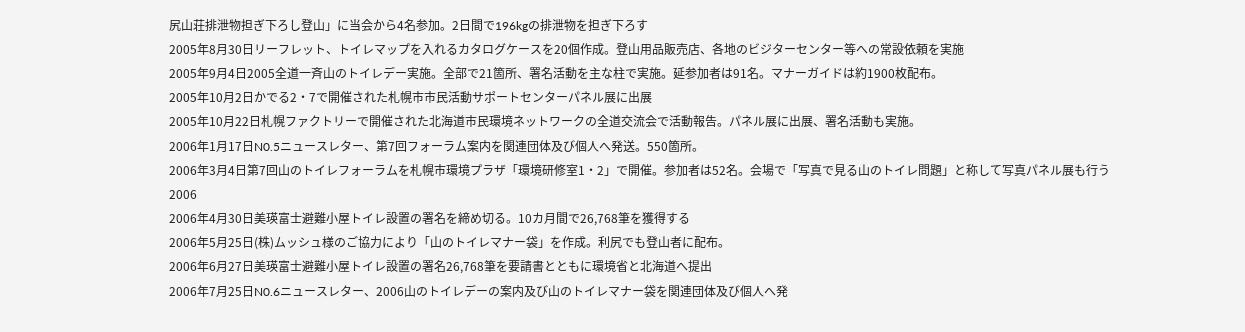尻山荘排泄物担ぎ下ろし登山」に当会から4名参加。2日間で196kgの排泄物を担ぎ下ろす
2005年8月30日リーフレット、トイレマップを入れるカタログケースを20個作成。登山用品販売店、各地のビジターセンター等への常設依頼を実施
2005年9月4日2005全道一斉山のトイレデー実施。全部で21箇所、署名活動を主な柱で実施。延参加者は91名。マナーガイドは約1900枚配布。
2005年10月2日かでる2・7で開催された札幌市市民活動サポートセンターパネル展に出展
2005年10月22日札幌ファクトリーで開催された北海道市民環境ネットワークの全道交流会で活動報告。パネル展に出展、署名活動も実施。
2006年1月17日N0.5ニュースレター、第7回フォーラム案内を関連団体及び個人へ発送。550箇所。
2006年3月4日第7回山のトイレフォーラムを札幌市環境プラザ「環境研修室1・2」で開催。参加者は52名。会場で「写真で見る山のトイレ問題」と称して写真パネル展も行う
2006
2006年4月30日美瑛富士避難小屋トイレ設置の署名を締め切る。10カ月間で26,768筆を獲得する
2006年5月25日(株)ムッシュ様のご協力により「山のトイレマナー袋」を作成。利尻でも登山者に配布。
2006年6月27日美瑛富士避難小屋トイレ設置の署名26,768筆を要請書とともに環境省と北海道へ提出
2006年7月25日N0.6ニュースレター、2006山のトイレデーの案内及び山のトイレマナー袋を関連団体及び個人へ発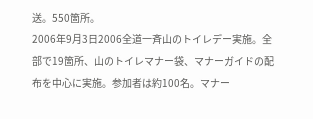送。550箇所。
2006年9月3日2006全道一斉山のトイレデー実施。全部で19箇所、山のトイレマナー袋、マナーガイドの配布を中心に実施。参加者は約100名。マナー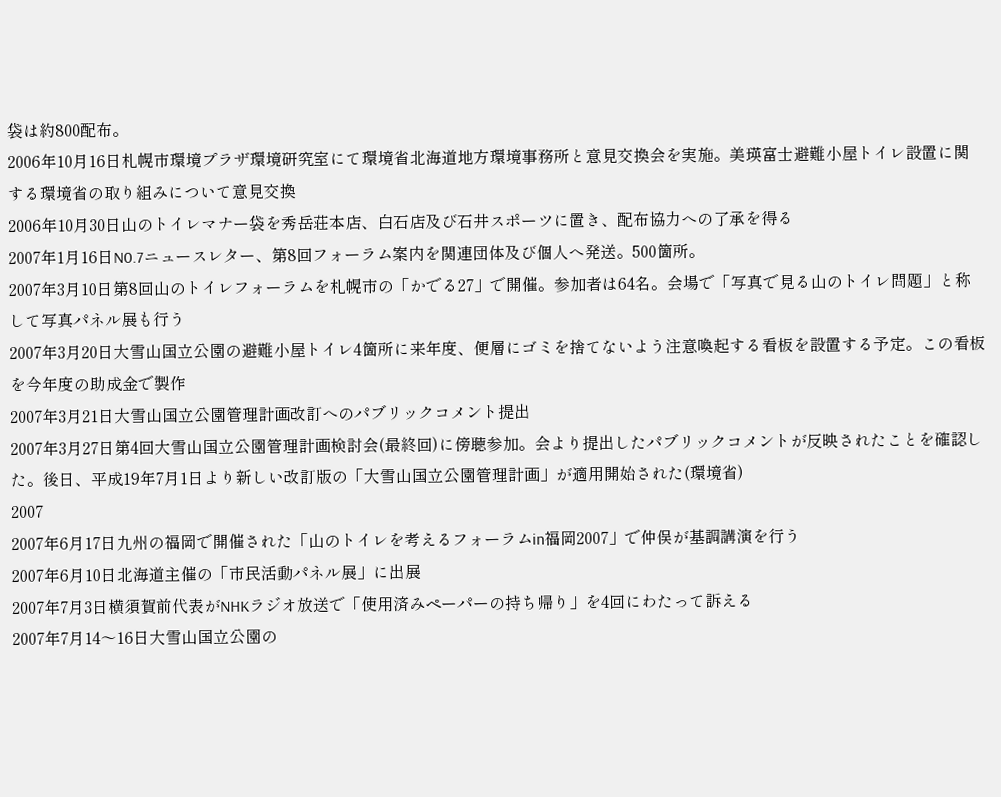袋は約800配布。
2006年10月16日札幌市環境プラザ環境研究室にて環境省北海道地方環境事務所と意見交換会を実施。美瑛富士避難小屋トイレ設置に関する環境省の取り組みについて意見交換
2006年10月30日山のトイレマナー袋を秀岳荘本店、白石店及び石井スポーツに置き、配布協力への了承を得る
2007年1月16日N0.7ニュースレター、第8回フォーラム案内を関連団体及び個人へ発送。500箇所。
2007年3月10日第8回山のトイレフォーラムを札幌市の「かでる27」で開催。参加者は64名。会場で「写真で見る山のトイレ問題」と称して写真パネル展も行う
2007年3月20日大雪山国立公園の避難小屋トイレ4箇所に来年度、便層にゴミを捨てないよう注意喚起する看板を設置する予定。この看板を今年度の助成金で製作
2007年3月21日大雪山国立公園管理計画改訂へのパブリックコメント提出
2007年3月27日第4回大雪山国立公園管理計画検討会(最終回)に傍聴参加。会より提出したパブリックコメントが反映されたことを確認した。後日、平成19年7月1日より新しい改訂版の「大雪山国立公園管理計画」が適用開始された(環境省)
2007
2007年6月17日九州の福岡で開催された「山のトイレを考えるフォーラムin福岡2007」で仲俣が基調講演を行う
2007年6月10日北海道主催の「市民活動パネル展」に出展
2007年7月3日横須賀前代表がNHKラジオ放送で「使用済みペーパーの持ち帰り」を4回にわたって訴える
2007年7月14〜16日大雪山国立公園の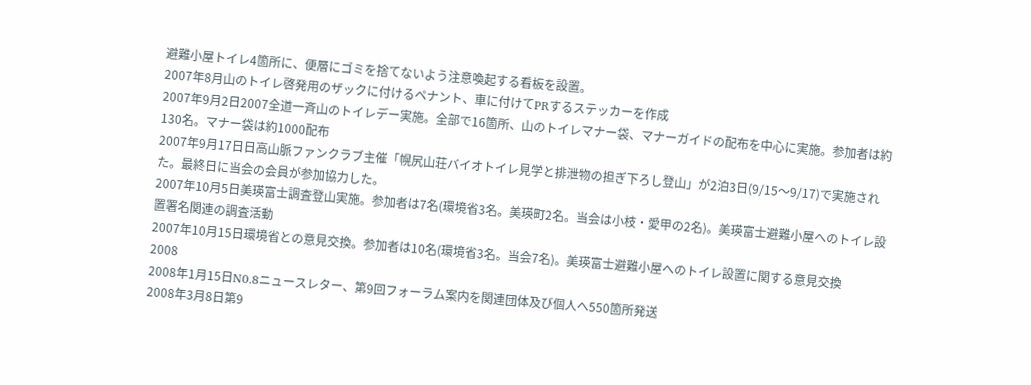避難小屋トイレ4箇所に、便層にゴミを捨てないよう注意喚起する看板を設置。
2007年8月山のトイレ啓発用のザックに付けるペナント、車に付けてPRするステッカーを作成
2007年9月2日2007全道一斉山のトイレデー実施。全部で16箇所、山のトイレマナー袋、マナーガイドの配布を中心に実施。参加者は約130名。マナー袋は約1000配布
2007年9月17日日高山脈ファンクラブ主催「幌尻山荘バイオトイレ見学と排泄物の担ぎ下ろし登山」が2泊3日(9/15〜9/17)で実施された。最終日に当会の会員が参加協力した。
2007年10月5日美瑛富士調査登山実施。参加者は7名(環境省3名。美瑛町2名。当会は小枝・愛甲の2名)。美瑛富士避難小屋へのトイレ設置署名関連の調査活動
2007年10月15日環境省との意見交換。参加者は10名(環境省3名。当会7名)。美瑛富士避難小屋へのトイレ設置に関する意見交換
2008
2008年1月15日N0.8ニュースレター、第9回フォーラム案内を関連団体及び個人へ550箇所発送
2008年3月8日第9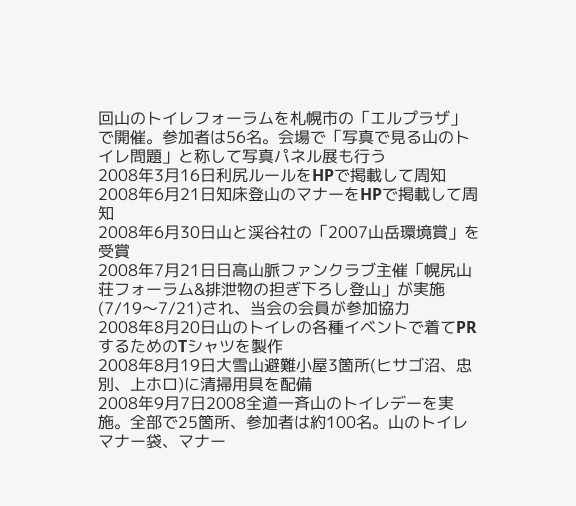回山のトイレフォーラムを札幌市の「エルプラザ」で開催。参加者は56名。会場で「写真で見る山のトイレ問題」と称して写真パネル展も行う
2008年3月16日利尻ルールをHPで掲載して周知
2008年6月21日知床登山のマナーをHPで掲載して周知
2008年6月30日山と渓谷社の「2007山岳環境賞」を受賞
2008年7月21日日高山脈ファンクラブ主催「幌尻山荘フォーラム&排泄物の担ぎ下ろし登山」が実施(7/19〜7/21)され、当会の会員が参加協力
2008年8月20日山のトイレの各種イベントで着てPRするためのTシャツを製作
2008年8月19日大雪山避難小屋3箇所(ヒサゴ沼、忠別、上ホロ)に清掃用具を配備
2008年9月7日2008全道一斉山のトイレデーを実施。全部で25箇所、参加者は約100名。山のトイレマナー袋、マナー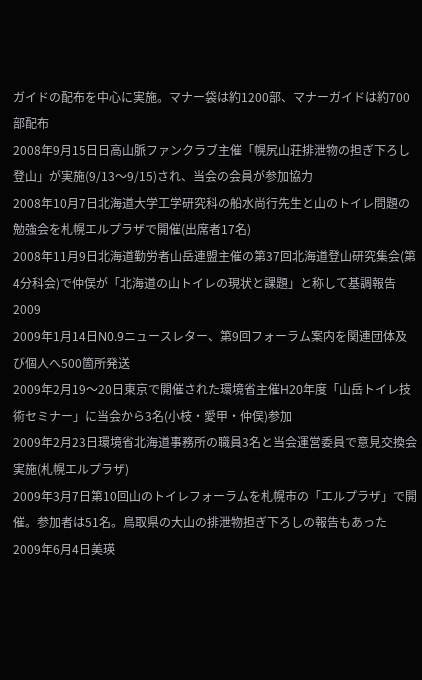ガイドの配布を中心に実施。マナー袋は約1200部、マナーガイドは約700部配布
2008年9月15日日高山脈ファンクラブ主催「幌尻山荘排泄物の担ぎ下ろし登山」が実施(9/13〜9/15)され、当会の会員が参加協力
2008年10月7日北海道大学工学研究科の船水尚行先生と山のトイレ問題の勉強会を札幌エルプラザで開催(出席者17名)
2008年11月9日北海道勤労者山岳連盟主催の第37回北海道登山研究集会(第4分科会)で仲俣が「北海道の山トイレの現状と課題」と称して基調報告
2009
2009年1月14日N0.9ニュースレター、第9回フォーラム案内を関連団体及び個人へ500箇所発送
2009年2月19〜20日東京で開催された環境省主催H20年度「山岳トイレ技術セミナー」に当会から3名(小枝・愛甲・仲俣)参加
2009年2月23日環境省北海道事務所の職員3名と当会運営委員で意見交換会実施(札幌エルプラザ)
2009年3月7日第10回山のトイレフォーラムを札幌市の「エルプラザ」で開催。参加者は51名。鳥取県の大山の排泄物担ぎ下ろしの報告もあった
2009年6月4日美瑛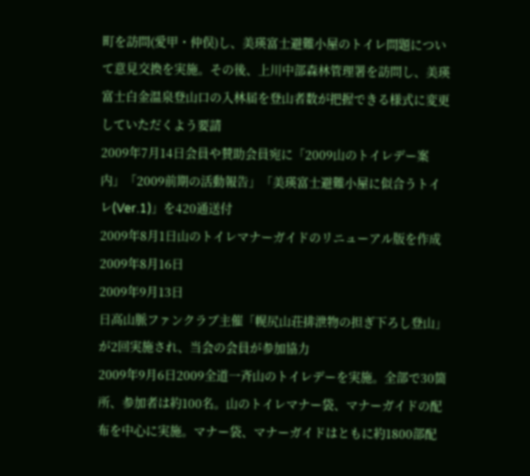町を訪問(愛甲・仲俣)し、美瑛富士避難小屋のトイレ問題について意見交換を実施。その後、上川中部森林管理署を訪問し、美瑛富士白金温泉登山口の入林届を登山者数が把握できる様式に変更していただくよう要請
2009年7月14日会員や賛助会員宛に「2009山のトイレデー案内」「2009前期の活動報告」「美瑛富士避難小屋に似合うトイレ(Ver.1)」を420通送付
2009年8月1日山のトイレマナーガイドのリニューアル版を作成
2009年8月16日
2009年9月13日
日高山脈ファンクラブ主催「幌尻山荘排泄物の担ぎ下ろし登山」が2回実施され、当会の会員が参加協力
2009年9月6日2009全道一斉山のトイレデーを実施。全部で30箇所、参加者は約100名。山のトイレマナー袋、マナーガイドの配布を中心に実施。マナー袋、マナーガイドはともに約1800部配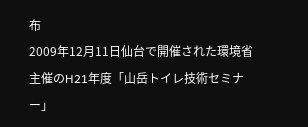布
2009年12月11日仙台で開催された環境省主催のH21年度「山岳トイレ技術セミナー」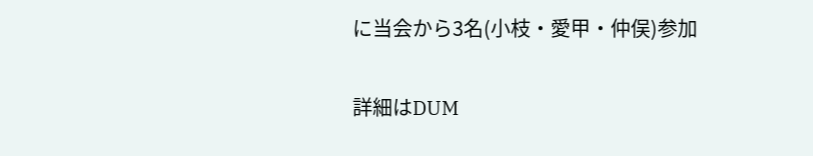に当会から3名(小枝・愛甲・仲俣)参加

詳細はDUM